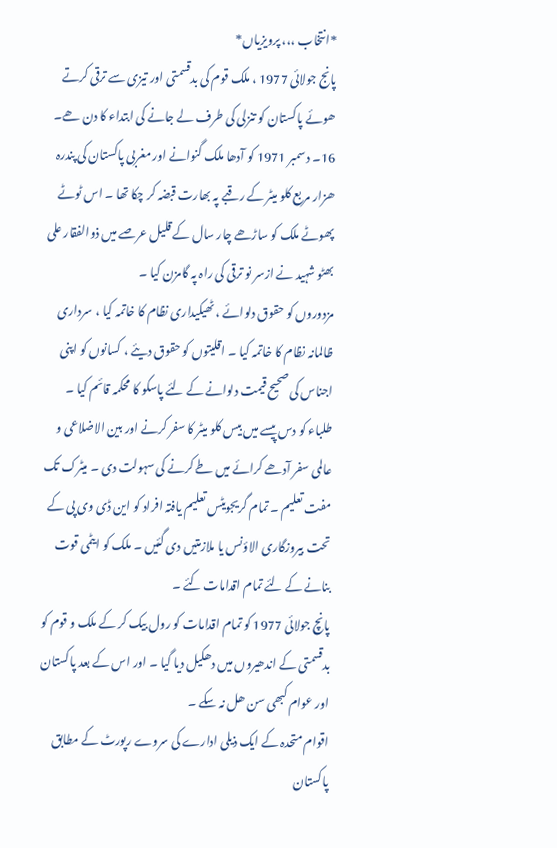*انتخاب ،،، پرویزیاں*
پانج جولائی 1977 ، ملک قوم کی بدقسمتی اور تیزی سے ترقی کرتے ھوئے پاکستان کو تنزلی کی طرف لے جانے کی ابتداء کا دن ھے۔
16۔ دسمبر 1971 کو آدھا ملک گنوانے اور مغربی پاکستان کی پندرہ ھزار مربع کلو میٹر کے رقبے پہ بھارت قبضہ کر چکا تھا ۔ اس ٹوٹے پھوٹے ملک کو ساڑھے چار سال کے قلیل عرصے میں ذوالفقار علی بھٹو شہید نے ازسر نو ترقی کی راہ پہ گامزن کیا ۔
مزدوروں کو حقوق دلوائے ، ٹھیکیداری نظام کا خاتمہ کیا ، سرداری ظالمانہ نظام کا خاتمہ کیا ۔ اقلیتوں کو حقوق دیئے ، کسانوں کو اپنی اجناس کی صحیح قیمت دلوانے کے لئے پاسکو کا محکمہ قائم کیا ۔ طلباء کو دس پیسے میں بیس کلو میٹر کا سفر کرنے اور بین الاضلاعی و عالمی سفر آدھے کرائے میں طے کرنے کی سہولت دی ۔ میٹرک تک مفت تعلیم ۔ تمام گریجویٹس تعلیم یافتہ افراد کو این ڈی وی پی کے تحت بیروزگاری الاؤنس یا ملازمتیں دی گئیں ۔ ملک کو ایٹمی قوت بنانے کے لئے تمام اقدامات کئے ۔
پانچ جولائی 1977 کو تمام اقدامات کو رول بیک کر کے ملک و قوم کو بدقسمتی کے اندھیروں میں دھکیل دیا گیا ۔ اور اس کے بعد پاکستان اور عوام کبھی سن ھل نہ سکے ۔
اقوام متحدہ کے ایک ذیلی ادارے کی سروے رپورٹ کے مطابق پاکستان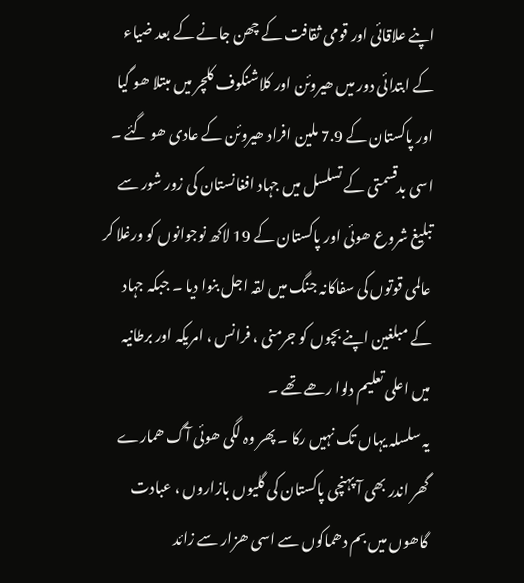اپنے علاقائی اور قومی ثقافت کے چھن جانے کے بعد ضیاء کے ابتدائی دور میں ھیروئن اور کلاشنکوف کلچر میں مبتلا ھو گیا اور پاکستان کے 7.9 ملین افراد ھیروئن کے عادی ھو گئے ۔ اسی بدقسمتی کے تسلسل میں جہاد افغانستان کی زور شور سے تبلیغ شروع ھوئی اور پاکستان کے 19 لاکھ نوجوانوں کو ورغلا کر عالمی قوتوں کی سفاکانہ جنگ میں لقہ اجل بنوا دیا ۔ جبکہ جہاد کے مبلغین اپنے بچوں کو جرمنی ، فرانس ، امریکہ اور برطانیہ میں اعلی تعلیم دلوا رھے تھے ۔
یہ سلسلہ یہاں تک نہیں رکا ۔ پھر وہ لگی ھوئی آگ ھمارے گھر اندر بھی آ پہنچی پاکستان کی گلیوں بازاروں ، عبادت گاھوں میں بم دھماکوں سے اسی ھزار سے زائد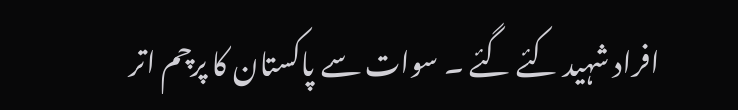افراد شہید کئے گئے ۔ سوات سے پاکستان کا پرچم اتر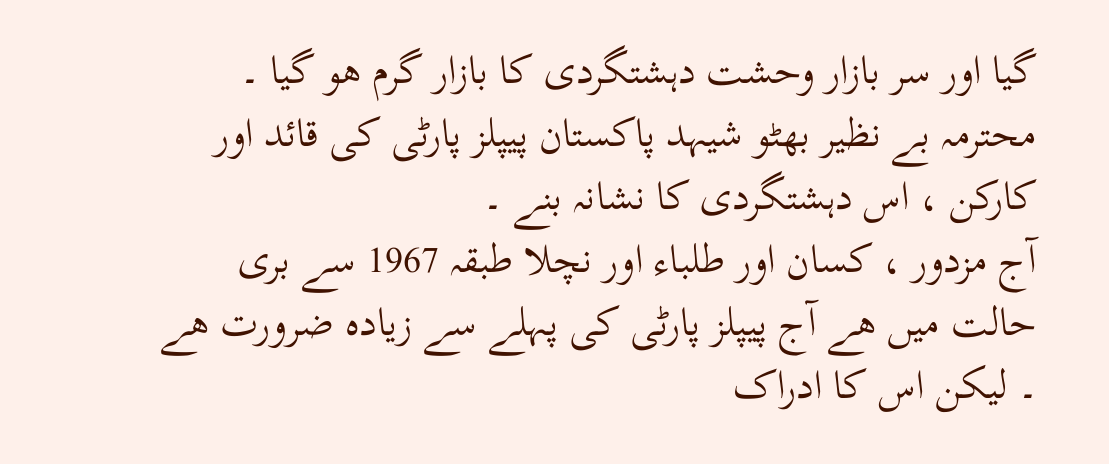گیا اور سر بازار وحشت دہشتگردی کا بازار گرم ھو گیا ۔
محترمہ بے نظیر بھٹو شیہد پاکستان پیپلز پارٹی کی قائد اور کارکن ، اس دہشتگردی کا نشانہ بنے ۔
آج مزدور ، کسان اور طلباء اور نچلا طبقہ 1967 سے بری حالت میں ھے آج پیپلز پارٹی کی پہلے سے زیادہ ضرورت ھے ۔ لیکن اس کا ادراک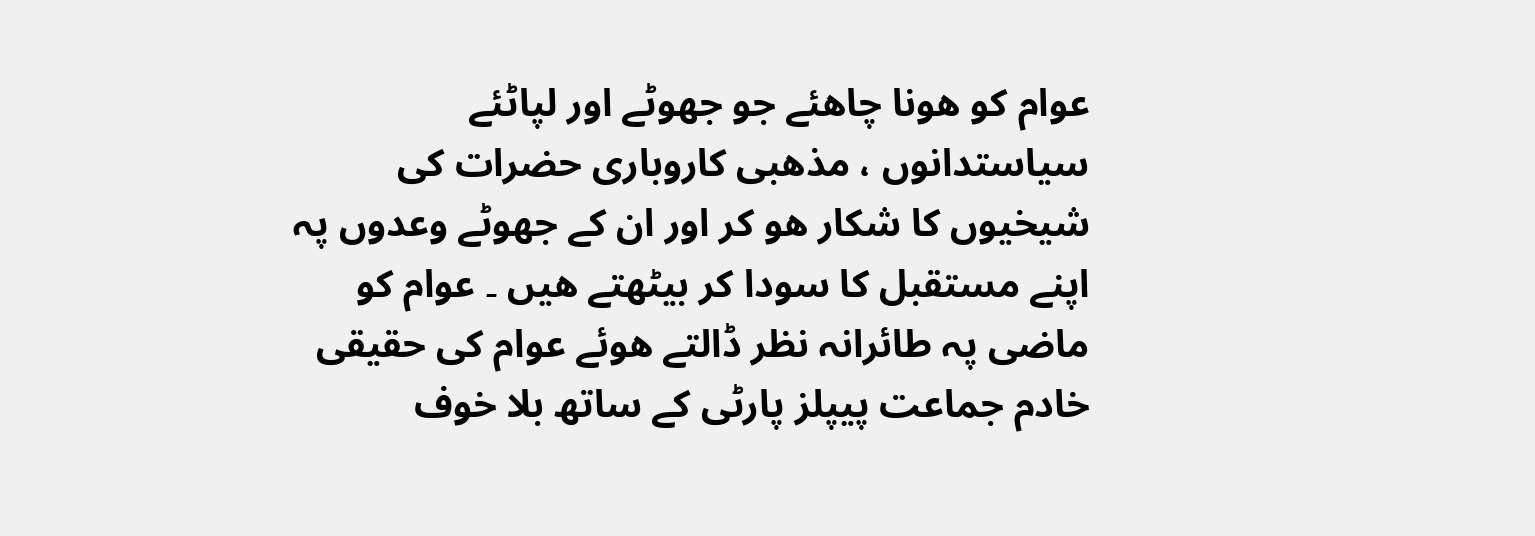عوام کو ھونا چاھئے جو جھوٹے اور لپاٹئے سیاستدانوں ، مذھبی کاروباری حضرات کی شیخیوں کا شکار ھو کر اور ان کے جھوٹے وعدوں پہ اپنے مستقبل کا سودا کر بیٹھتے ھیں ۔ عوام کو ماضی پہ طائرانہ نظر ڈالتے ھوئے عوام کی حقیقی خادم جماعت پیپلز پارٹی کے ساتھ بلا خوف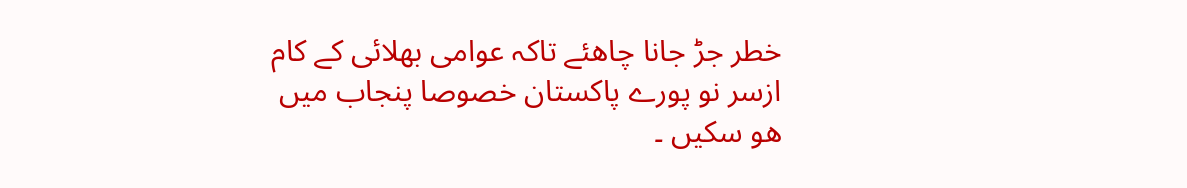خطر جڑ جانا چاھئے تاکہ عوامی بھلائی کے کام ازسر نو پورے پاکستان خصوصا پنجاب میں ھو سکیں ۔